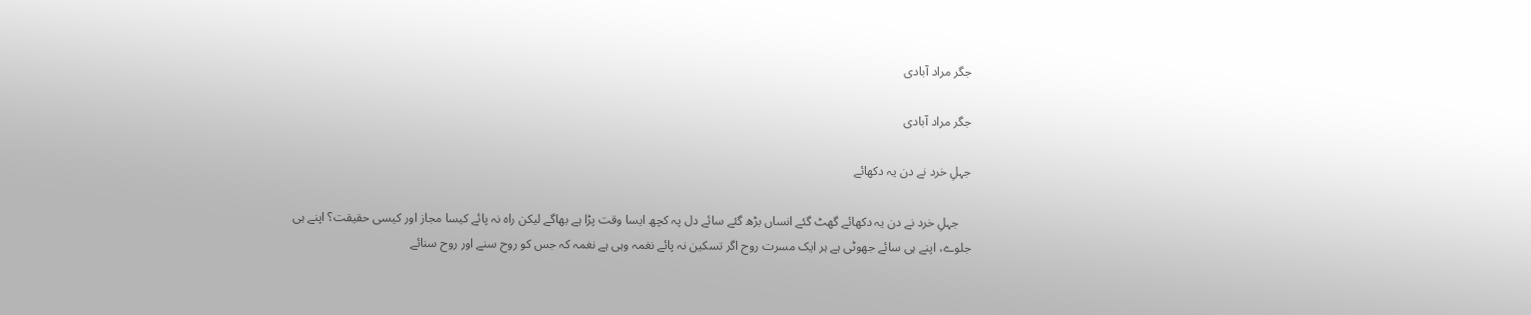جگر مراد آبادی

جگر مراد آبادی

جہلِ خرد نے دن یہ دکھائے

    جہلِ خرد نے دن یہ دکھائے گھٹ گئے انساں بڑھ گئے سائے دل پہ کچھ ایسا وقت پڑا ہے بھاگے لیکن راہ نہ پائے کیسا مجاز اور کیسی حقیقت؟ اپنے ہی جلوے، اپنے ہی سائے جھوٹی ہے ہر ایک مسرت روح اگر تسکین نہ پائے نغمہ وہی ہے نغمہ کہ جس کو روح سنے اور روح سنائے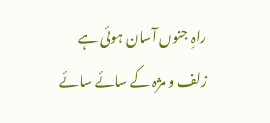راہِ جنوں آسان ہوئی ہے زلف و مژہ کے سائے سائے